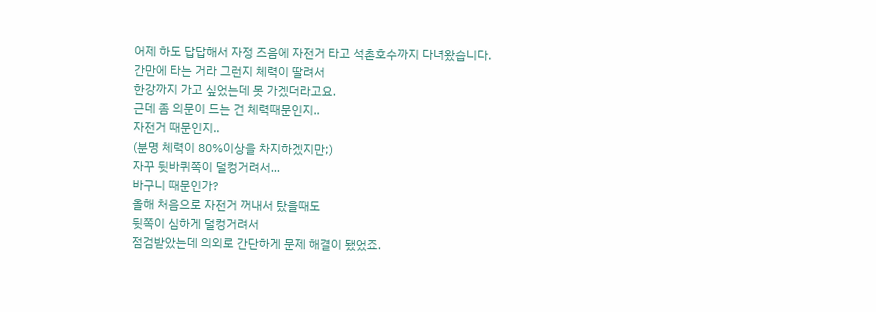어제 하도 답답해서 자정 즈음에 자전거 타고 석촌호수까지 다녀왔습니다.
간만에 타는 거라 그런지 체력이 딸려서
한강까지 가고 싶었는데 못 가겠더라고요.
근데 좀 의문이 드는 건 체력때문인지..
자전거 때문인지..
(분명 체력이 80%이상을 차지하겠지만;)
자꾸 뒷바퀴쪽이 덜컹거려서...
바구니 때문인가?
올해 처음으로 자전거 꺼내서 탔을때도
뒷쪽이 심하게 덜컹거려서
점검받았는데 의외로 간단하게 문제 해결이 됐었죠.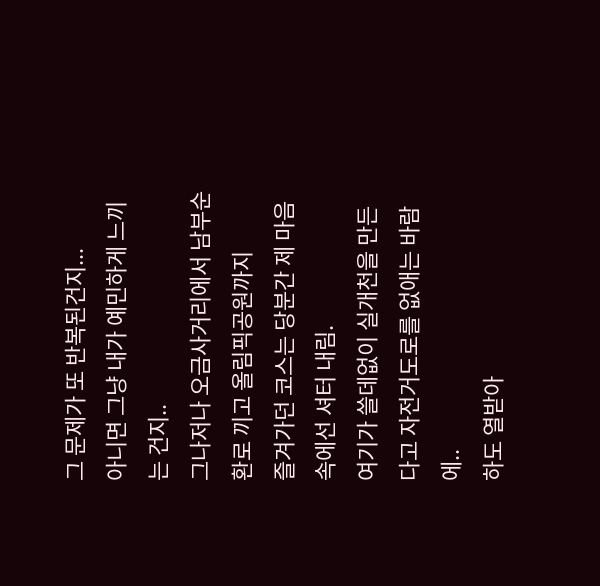그 문제가 또 반복된건지...
아니면 그냥 내가 예민하게 느끼는 건지..
그나저나 오금사거리에서 남부순환로 끼고 올림픽공원까지
즐겨가던 코스는 당분간 제 마음속에선 셔터 내림.
여기가 쓸데없이 실개천을 만든다고 자전거도로를 없애는 바람에..
하도 열받아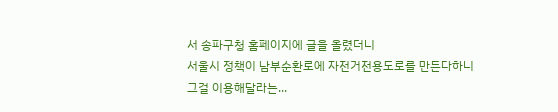서 송파구청 홈페이지에 글을 올렸더니
서울시 정책이 남부순환로에 자전거전용도로를 만든다하니
그걸 이용해달라는...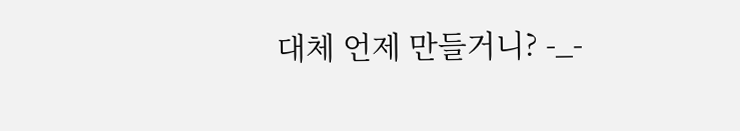대체 언제 만들거니? -_-